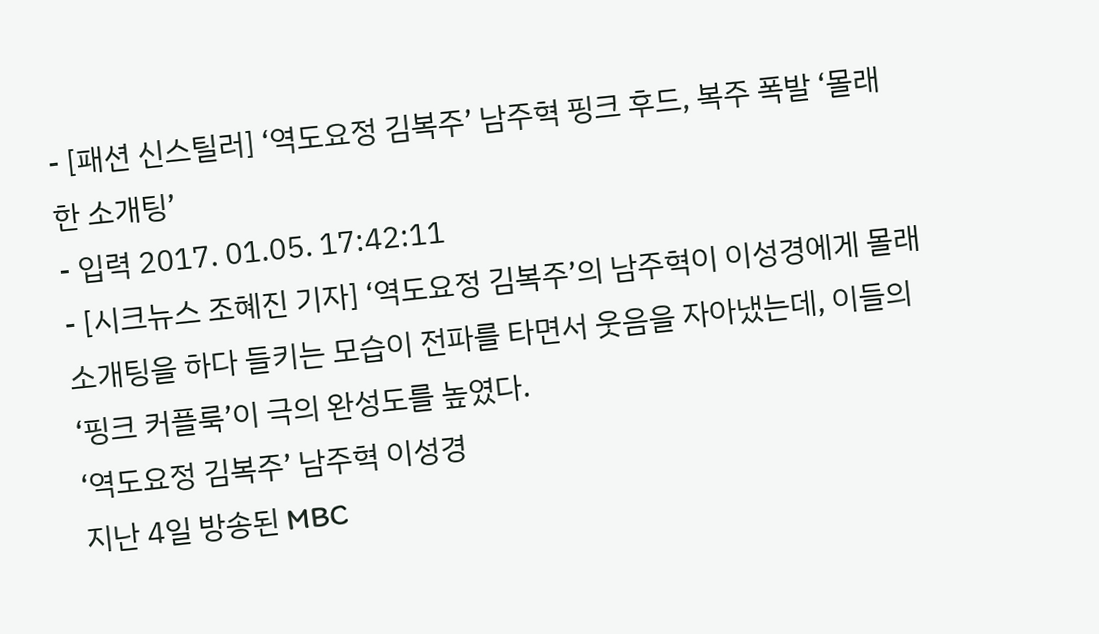- [패션 신스틸러] ‘역도요정 김복주’ 남주혁 핑크 후드, 복주 폭발 ‘몰래 한 소개팅’
- 입력 2017. 01.05. 17:42:11
- [시크뉴스 조혜진 기자] ‘역도요정 김복주’의 남주혁이 이성경에게 몰래 소개팅을 하다 들키는 모습이 전파를 타면서 웃음을 자아냈는데, 이들의 ‘핑크 커플룩’이 극의 완성도를 높였다.
‘역도요정 김복주’ 남주혁 이성경
지난 4일 방송된 MBC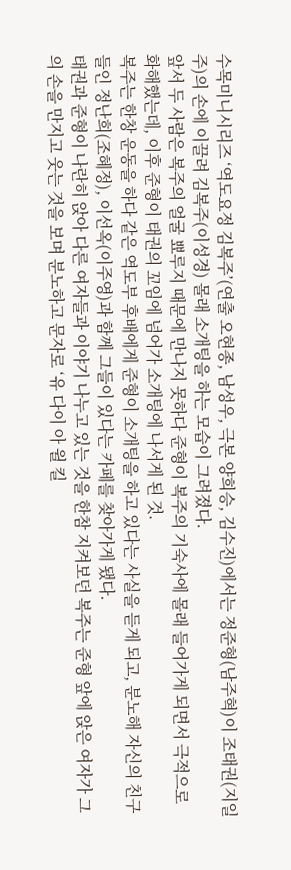수목미니시리즈 ‘역도요정 김복주’(연출 오현종, 남성우, 극본 양희승, 김수진)에서는 정준형(남주혁)이 조태권(지일주)의 손에 이끌려 김복주(이성경) 몰래 소개팅을 하는 모습이 그려졌다.
앞서 두 사람은 복주의 얼굴 뾰루지 때문에 만나지 못하다 준형이 복주의 기숙사에 몰래 들어가게 되면서 극적으로 화해했는데, 이후 준형이 태권의 꼬임에 넘어가 소개팅에 나서게 된 것.
복주는 한창 운동을 하다 같은 역도부 후배에게 준형이 소개팅을 하고 있다는 사실을 듣게 되고, 분노해 자신의 친구들인 정난희(조혜정), 이선옥(이주영)과 함께 그들이 있다는 카페를 찾아가게 됐다.
태권과 준형이 나란히 앉아 다른 여자들과 이야기 나누고 있는 것을 한참 지켜보던 복주는 준형 앞에 앉은 여자가 그의 손을 만지고 웃는 것을 보며 분노하고 문자로 ‘유 다이 아 윌 킬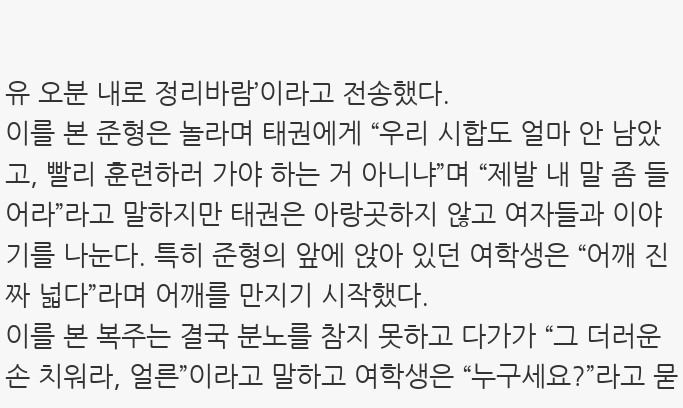유 오분 내로 정리바람’이라고 전송했다.
이를 본 준형은 놀라며 태권에게 “우리 시합도 얼마 안 남았고, 빨리 훈련하러 가야 하는 거 아니냐”며 “제발 내 말 좀 들어라”라고 말하지만 태권은 아랑곳하지 않고 여자들과 이야기를 나눈다. 특히 준형의 앞에 앉아 있던 여학생은 “어깨 진짜 넓다”라며 어깨를 만지기 시작했다.
이를 본 복주는 결국 분노를 참지 못하고 다가가 “그 더러운 손 치워라, 얼른”이라고 말하고 여학생은 “누구세요?”라고 묻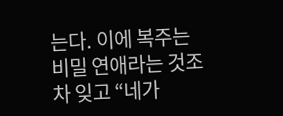는다. 이에 복주는 비밀 연애라는 것조차 잊고 “네가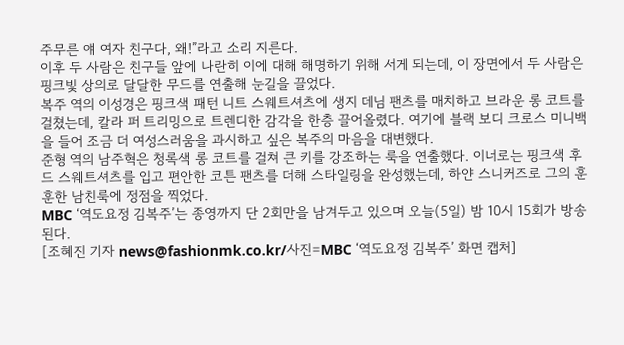주무른 얘 여자 친구다, 왜!”라고 소리 지른다.
이후 두 사람은 친구들 앞에 나란히 이에 대해 해명하기 위해 서게 되는데, 이 장면에서 두 사람은 핑크빛 상의로 달달한 무드를 연출해 눈길을 끌었다.
복주 역의 이성경은 핑크색 패턴 니트 스웨트셔츠에 생지 데님 팬츠를 매치하고 브라운 롱 코트를 걸쳤는데, 칼라 퍼 트리밍으로 트렌디한 감각을 한층 끌어올렸다. 여기에 블랙 보디 크로스 미니백을 들어 조금 더 여성스러움을 과시하고 싶은 복주의 마음을 대변했다.
준형 역의 남주혁은 청록색 롱 코트를 걸쳐 큰 키를 강조하는 룩을 연출했다. 이너로는 핑크색 후드 스웨트셔츠를 입고 편안한 코튼 팬츠를 더해 스타일링을 완성했는데, 하얀 스니커즈로 그의 훈훈한 남친룩에 정점을 찍었다.
MBC ‘역도요정 김복주’는 종영까지 단 2회만을 남겨두고 있으며 오늘(5일) 밤 10시 15회가 방송된다.
[조혜진 기자 news@fashionmk.co.kr/사진=MBC ‘역도요정 김복주’ 화면 캡처]